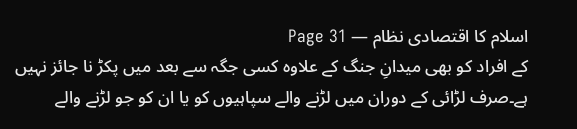اسلام کا اقتصادی نظام — Page 31
کے افراد کو بھی میدانِ جنگ کے علاوہ کسی جگہ سے بعد میں پکڑ نا جائز نہیں ہے۔صرف لڑائی کے دوران میں لڑنے والے سپاہیوں کو یا ان کو جو لڑنے والے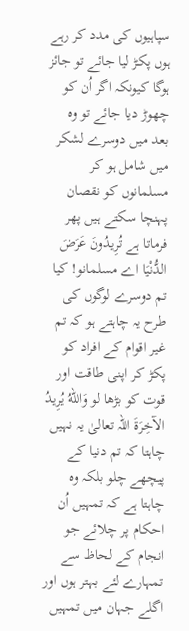سپاہیوں کی مدد کر رہے ہوں پکڑ لیا جائے تو جائز ہوگا کیونکہ اگر اُن کو چھوڑ دیا جائے تو وہ بعد میں دوسرے لشکر میں شامل ہو کر مسلمانوں کو نقصان پہنچا سکتے ہیں پھر فرماتا ہے تُرِيدُونَ عَرَضَ الدُّنْيَا اے مسلمانو! کیا تم دوسرے لوگوں کی طرح یہ چاہتے ہو کہ تم غیر اقوام کے افراد کو پکڑ کر اپنی طاقت اور قوت کو بڑھا لو وَاللهُ يُرِيدُ الآخِرَةَ اللہ تعالیٰ یہ نہیں چاہتا کہ تم دنیا کے پیچھے چلو بلکہ وہ چاہتا ہے کہ تمہیں اُن احکام پر چلائے جو انجام کے لحاظ سے تمہارے لئے بہتر ہوں اور اگلے جہان میں تمہیں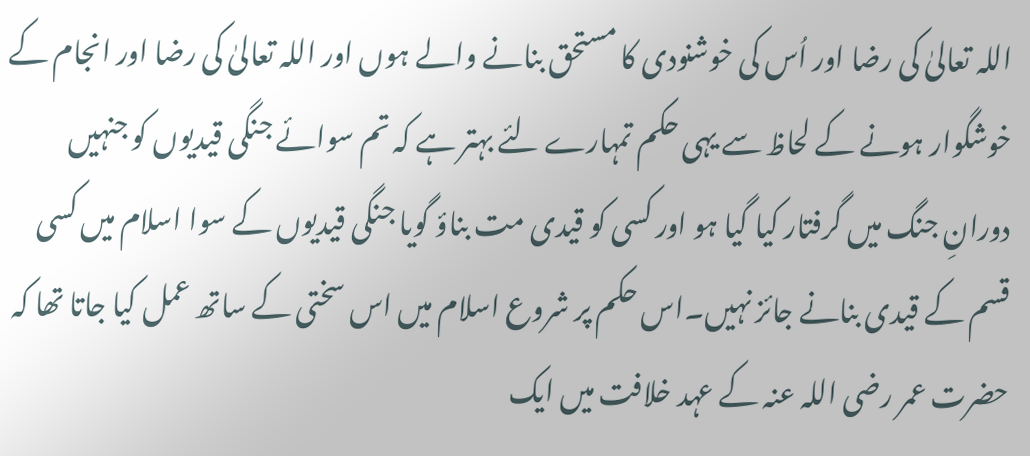اللہ تعالیٰ کی رضا اور اُس کی خوشنودی کا مستحق بنانے والے ہوں اور اللہ تعالیٰ کی رضا اور انجام کے خوشگوار ہونے کے لحاظ سے یہی حکم تمہارے لئے بہتر ہے کہ تم سوائے جنگی قیدیوں کو جنہیں دورانِ جنگ میں گرفتار کیا گیا ہو اور کسی کو قیدی مت بناؤ گویا جنگی قیدیوں کے سوا اسلام میں کسی قسم کے قیدی بنانے جائز نہیں۔اس حکم پر شروع اسلام میں اس سختی کے ساتھ عمل کیا جاتا تھا کہ حضرت عمر رضی اللہ عنہ کے عہد خلافت میں ایک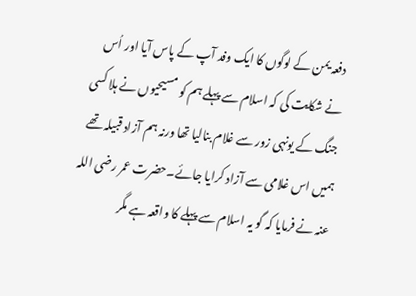دفعہ یمن کے لوگوں کا ایک وفد آپ کے پاس آیا اور اُس نے شکایت کی کہ اسلام سے پہلے ہم کو مسیحیوں نے ہلا کسی جنگ کے یونہی زور سے غلام بنالیا تھا ورنہ ہم آزاد قبیلہ تھے ہمیں اس غلامی سے آزاد کرایا جائے۔حضرت عمر رضی اللہ عنہ نے فرمایا کہ گو یہ اسلام سے پہلے کا واقعہ ہے مگر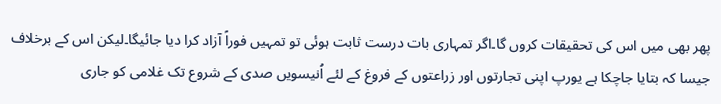پھر بھی میں اس کی تحقیقات کروں گا۔اگر تمہاری بات درست ثابت ہوئی تو تمہیں فوراً آزاد کرا دیا جائیگا۔لیکن اس کے برخلاف جیسا کہ بتایا جاچکا ہے یورپ اپنی تجارتوں اور زراعتوں کے فروغ کے لئے اُنیسویں صدی کے شروع تک غلامی کو جاری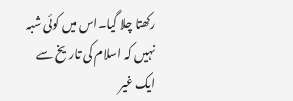رکھتا چلا گیا۔اس میں کوئی شبہ نہیں کہ اسلام کی تاریخ سے ایک غیر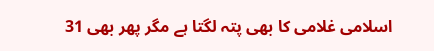اسلامی غلامی کا بھی پتہ لگتا ہے مگر پھر بھی 31